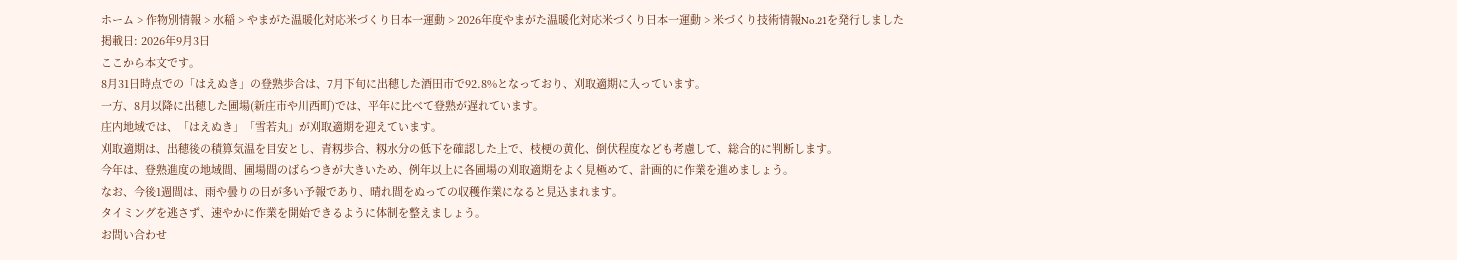ホーム > 作物別情報 > 水稲 > やまがた温暖化対応米づくり日本一運動 > 2026年度やまがた温暖化対応米づくり日本一運動 > 米づくり技術情報No.21を発行しました
掲載日: 2026年9月3日
ここから本文です。
8月31日時点での「はえぬき」の登熟歩合は、7月下旬に出穂した酒田市で92.8%となっており、刈取適期に入っています。
一方、8月以降に出穂した圃場(新庄市や川西町)では、平年に比べて登熟が遅れています。
庄内地域では、「はえぬき」「雪若丸」が刈取適期を迎えています。
刈取適期は、出穂後の積算気温を目安とし、青籾歩合、籾水分の低下を確認した上で、枝梗の黄化、倒伏程度なども考慮して、総合的に判断します。
今年は、登熟進度の地域間、圃場間のばらつきが大きいため、例年以上に各圃場の刈取適期をよく見極めて、計画的に作業を進めましょう。
なお、今後1週間は、雨や曇りの日が多い予報であり、晴れ間をぬっての収穫作業になると見込まれます。
タイミングを逃さず、速やかに作業を開始できるように体制を整えましょう。
お問い合わせ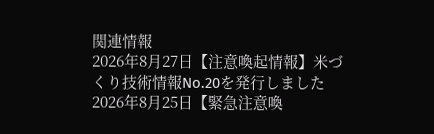関連情報
2026年8月27日【注意喚起情報】米づくり技術情報No.20を発行しました
2026年8月25日【緊急注意喚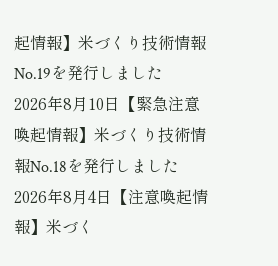起情報】米づくり技術情報No.19を発行しました
2026年8月10日【緊急注意喚起情報】米づくり技術情報No.18を発行しました
2026年8月4日【注意喚起情報】米づく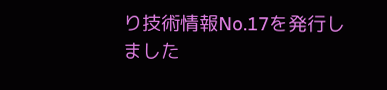り技術情報No.17を発行しました